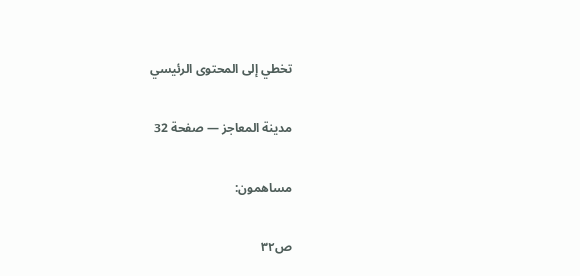تخطي إلى المحتوى الرئيسي

مدينة المعاجز — صفحة 32

مساهمون:

ص٣٢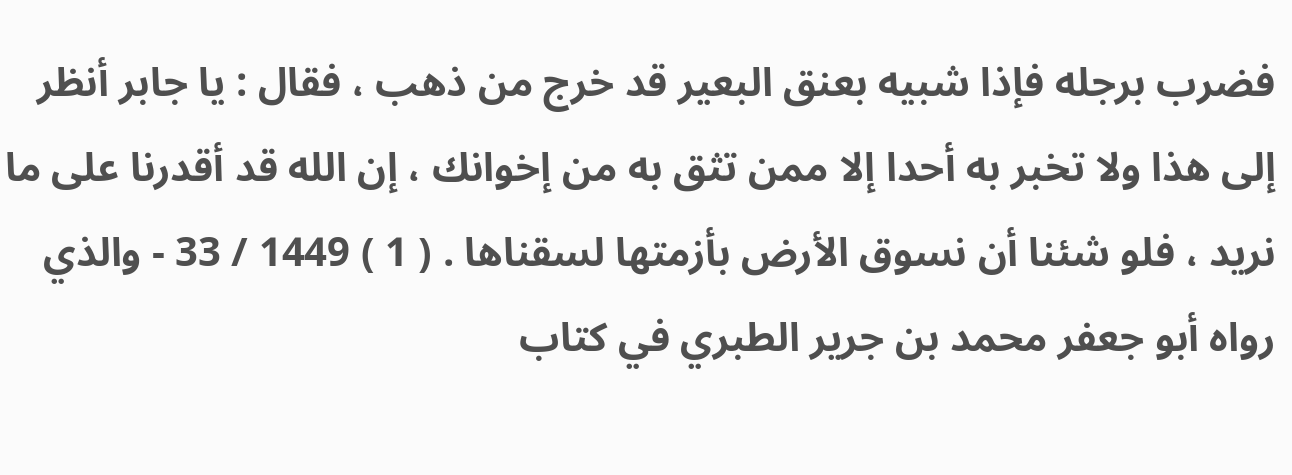فضرب برجله فإذا شبيه بعنق البعير قد خرج من ذهب ، فقال : يا جابر أنظر إلى هذا ولا تخبر به أحدا إلا ممن تثق به من إخوانك ، إن الله قد أقدرنا على ما نريد ، فلو شئنا أن نسوق الأرض بأزمتها لسقناها . ( 1 ) 1449 / 33 - والذي رواه أبو جعفر محمد بن جرير الطبري في كتاب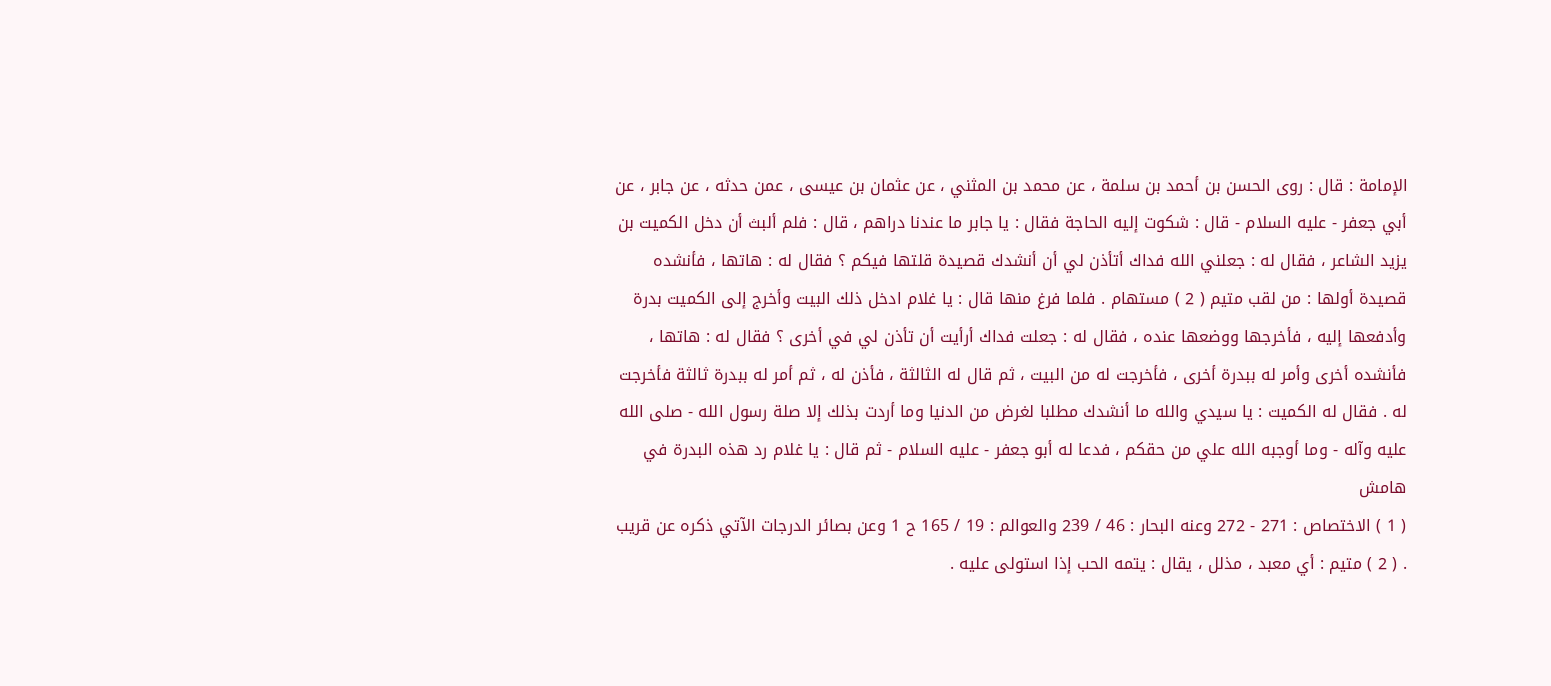الإمامة : قال : روى الحسن بن أحمد بن سلمة ، عن محمد بن المثني ، عن عثمان بن عيسى ، عمن حدثه ، عن جابر ، عن أبي جعفر - عليه السلام - قال : شكوت إليه الحاجة فقال : يا جابر ما عندنا دراهم ، قال : فلم ألبث أن دخل الكميت بن يزيد الشاعر ، فقال له : جعلني الله فداك أتأذن لي أن أنشدك قصيدة قلتها فيكم ؟ فقال له : هاتها ، فأنشده قصيدة أولها : من لقب متيم ( 2 ) مستهام . فلما فرغ منها قال : يا غلام ادخل ذلك البيت وأخرج إلى الكميت بدرة وأدفعها إليه ، فأخرجها ووضعها عنده ، فقال له : جعلت فداك أرأيت أن تأذن لي في أخرى ؟ فقال له : هاتها ، فأنشده أخرى وأمر له ببدرة أخرى ، فأخرجت له من البيت ، ثم قال له الثالثة ، فأذن له ، ثم أمر له ببدرة ثالثة فأخرجت له . فقال له الكميت : يا سيدي والله ما أنشدك مطلبا لغرض من الدنيا وما أردت بذلك إلا صلة رسول الله - صلى الله عليه وآله - وما أوجبه الله علي من حقكم ، فدعا له أبو جعفر - عليه السلام - ثم قال : يا غلام رد هذه البدرة في
هامش
( 1 ) الاختصاص : 271 - 272 وعنه البحار : 46 / 239 والعوالم : 19 / 165 ح 1 وعن بصائر الدرجات الآتي ذكره عن قريب . ( 2 ) متيم : أي معبد ، مذلل ، يقال : يتمه الحب إذا استولى عليه .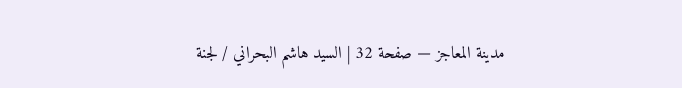مدينة المعاجز — صفحة 32 | السيد هاشم البحراني / لجنة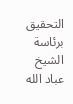التحقيق برئاسة الشيخ عباد الله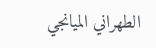الطهراني الميانجي